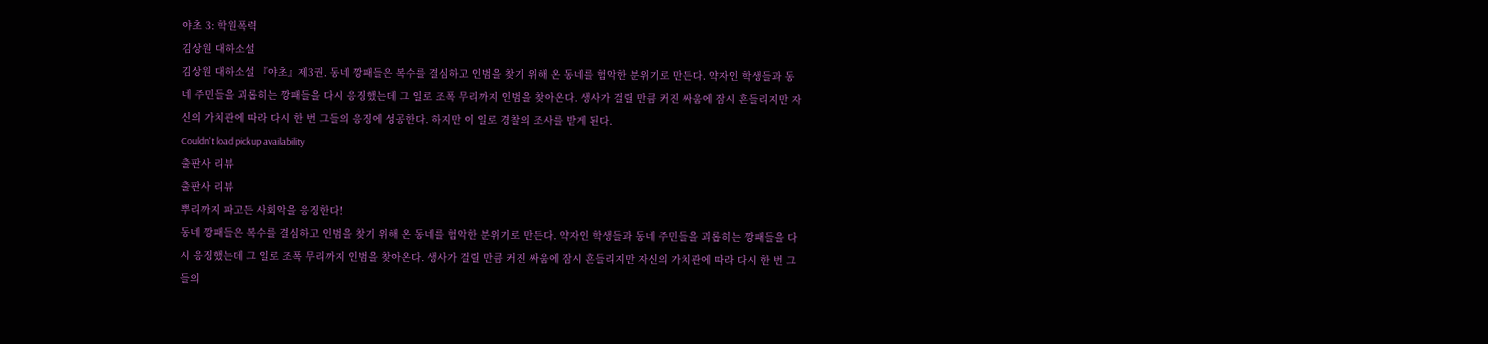야초 3: 학원폭력
김상원 대하소설
김상원 대하소설 『야초』제3권. 동네 깡패들은 복수를 결심하고 인범을 찾기 위해 온 동네를 험악한 분위기로 만든다. 약자인 학생들과 동네 주민들을 괴롭히는 깡패들을 다시 응징했는데 그 일로 조폭 무리까지 인범을 찾아온다. 생사가 걸릴 만큼 커진 싸움에 잠시 흔들리지만 자신의 가치관에 따라 다시 한 번 그들의 응징에 성공한다. 하지만 이 일로 경찰의 조사를 받게 된다.
Couldn't load pickup availability
출판사 리뷰
출판사 리뷰
뿌리까지 파고든 사회악을 응징한다!
동네 깡패들은 복수를 결심하고 인범을 찾기 위해 온 동네를 험악한 분위기로 만든다. 약자인 학생들과 동네 주민들을 괴롭히는 깡패들을 다시 응징했는데 그 일로 조폭 무리까지 인범을 찾아온다. 생사가 걸릴 만큼 커진 싸움에 잠시 흔들리지만 자신의 가치관에 따라 다시 한 번 그들의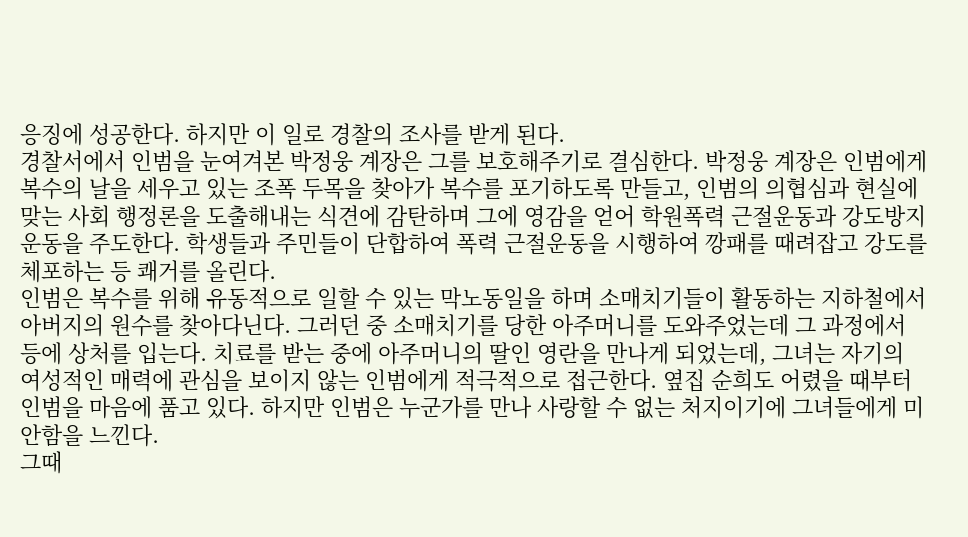응징에 성공한다. 하지만 이 일로 경찰의 조사를 받게 된다.
경찰서에서 인범을 눈여겨본 박정웅 계장은 그를 보호해주기로 결심한다. 박정웅 계장은 인범에게 복수의 날을 세우고 있는 조폭 두목을 찾아가 복수를 포기하도록 만들고, 인범의 의협심과 현실에 맞는 사회 행정론을 도출해내는 식견에 감탄하며 그에 영감을 얻어 학원폭력 근절운동과 강도방지 운동을 주도한다. 학생들과 주민들이 단합하여 폭력 근절운동을 시행하여 깡패를 때려잡고 강도를 체포하는 등 쾌거를 올린다.
인범은 복수를 위해 유동적으로 일할 수 있는 막노동일을 하며 소매치기들이 활동하는 지하철에서 아버지의 원수를 찾아다닌다. 그러던 중 소매치기를 당한 아주머니를 도와주었는데 그 과정에서 등에 상처를 입는다. 치료를 받는 중에 아주머니의 딸인 영란을 만나게 되었는데, 그녀는 자기의 여성적인 매력에 관심을 보이지 않는 인범에게 적극적으로 접근한다. 옆집 순희도 어렸을 때부터 인범을 마음에 품고 있다. 하지만 인범은 누군가를 만나 사랑할 수 없는 처지이기에 그녀들에게 미안함을 느낀다.
그때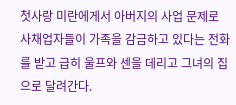첫사랑 미란에게서 아버지의 사업 문제로 사채업자들이 가족을 감금하고 있다는 전화를 받고 급히 울프와 센을 데리고 그녀의 집으로 달려간다.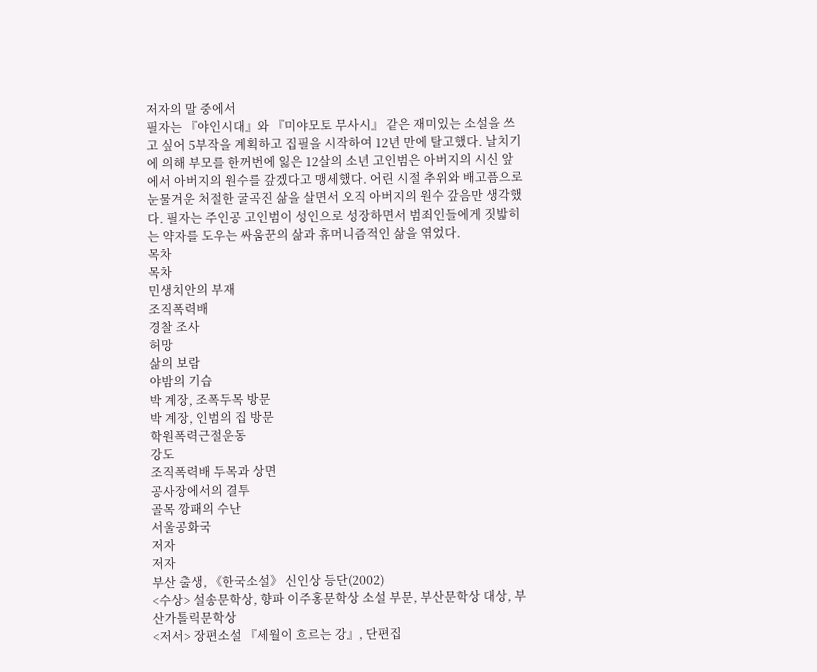저자의 말 중에서
필자는 『야인시대』와 『미야모토 무사시』 같은 재미있는 소설을 쓰고 싶어 5부작을 계획하고 집필을 시작하여 12년 만에 탈고했다. 날치기에 의해 부모를 한꺼번에 잃은 12살의 소년 고인범은 아버지의 시신 앞에서 아버지의 원수를 갚겠다고 맹세했다. 어린 시절 추위와 배고픔으로 눈물겨운 처절한 굴곡진 삶을 살면서 오직 아버지의 원수 갚음만 생각했다. 필자는 주인공 고인범이 성인으로 성장하면서 범죄인들에게 짓밟히는 약자를 도우는 싸움꾼의 삶과 휴머니즘적인 삶을 엮었다.
목차
목차
민생치안의 부재
조직폭력배
경찰 조사
허망
삶의 보람
야밤의 기습
박 계장, 조폭두목 방문
박 계장, 인범의 집 방문
학원폭력근절운동
강도
조직폭력배 두목과 상면
공사장에서의 결투
골목 깡패의 수난
서울공화국
저자
저자
부산 출생, 《한국소설》 신인상 등단(2002)
<수상> 설송문학상, 향파 이주홍문학상 소설 부문, 부산문학상 대상, 부산가톨릭문학상
<저서> 장편소설 『세월이 흐르는 강』, 단편집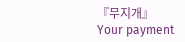『무지개』
Your payment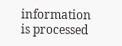information is processed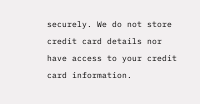securely. We do not store credit card details nor have access to your credit card information.